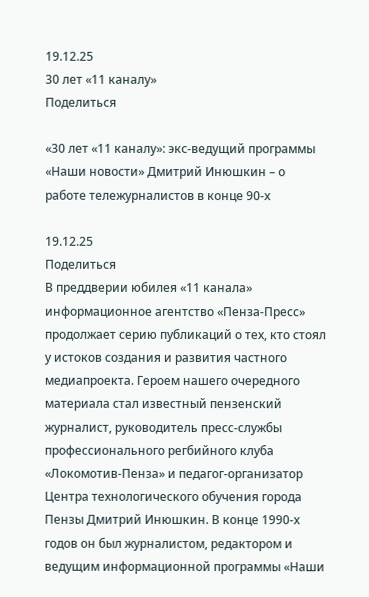19.12.25
30 лет «11 каналу»
Поделиться

«30 лет «11 каналу»: экс-ведущий программы «Наши новости» Дмитрий Инюшкин – о работе тележурналистов в конце 90-х

19.12.25
Поделиться
В преддверии юбилея «11 канала» информационное агентство «Пенза-Пресс» продолжает серию публикаций о тех, кто стоял у истоков создания и развития частного медиапроекта. Героем нашего очередного материала стал известный пензенский журналист, руководитель пресс-службы профессионального регбийного клуба «Локомотив-Пенза» и педагог-организатор Центра технологического обучения города Пензы Дмитрий Инюшкин. В конце 1990-х годов он был журналистом, редактором и ведущим информационной программы «Наши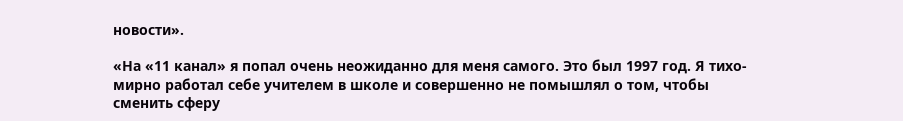новости».

«На «11 канал» я попал очень неожиданно для меня самого. Это был 1997 год. Я тихо-мирно работал себе учителем в школе и совершенно не помышлял о том, чтобы сменить сферу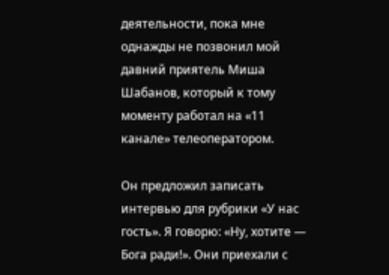деятельности, пока мне однажды не позвонил мой давний приятель Миша Шабанов, который к тому моменту работал на «11 канале» телеоператором.

Он предложил записать интервью для рубрики «У нас гость». Я говорю: «Ну, хотите — Бога ради!». Они приехали с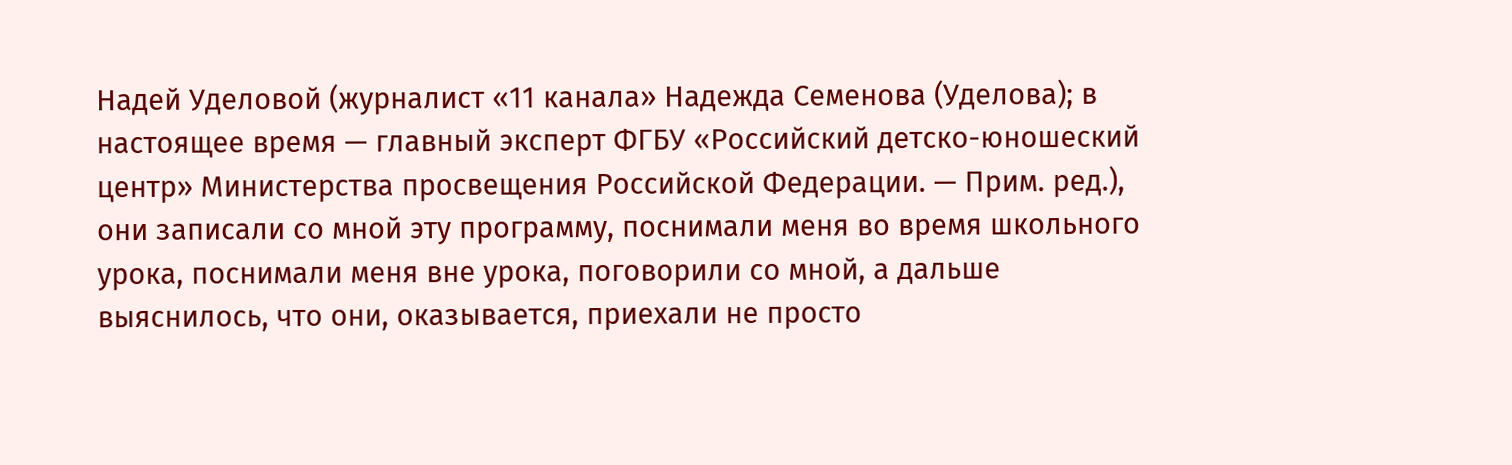Надей Уделовой (журналист «11 канала» Надежда Семенова (Уделова); в настоящее время — главный эксперт ФГБУ «Российский детско-юношеский центр» Министерства просвещения Российской Федерации. — Прим. ред.), они записали со мной эту программу, поснимали меня во время школьного урока, поснимали меня вне урока, поговорили со мной, а дальше выяснилось, что они, оказывается, приехали не просто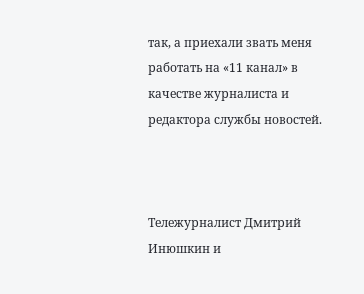так, а приехали звать меня работать на «11 канал» в качестве журналиста и редактора службы новостей.



Тележурналист Дмитрий Инюшкин и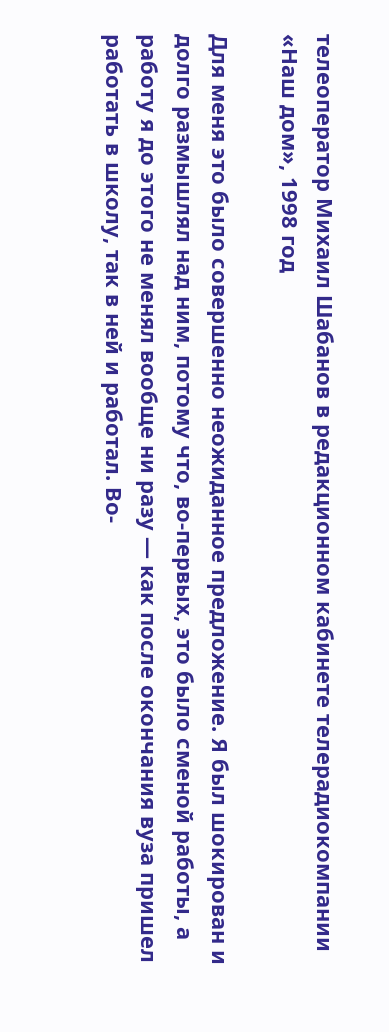телеоператор Михаил Шабанов в редакционном кабинете телерадиокомпании «Наш дом», 1998 год

Для меня это было совершенно неожиданное предложение. Я был шокирован и долго размышлял над ним, потому что, во-первых, это было сменой работы, а работу я до этого не менял вообще ни разу — как после окончания вуза пришел работать в школу, так в ней и работал. Во-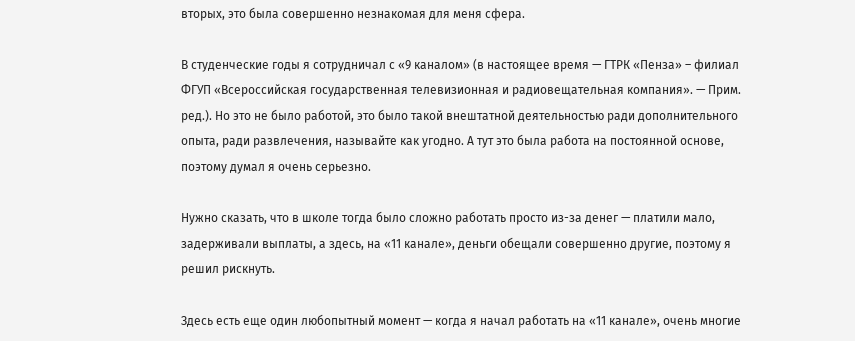вторых, это была совершенно незнакомая для меня сфера.

В студенческие годы я сотрудничал с «9 каналом» (в настоящее время — ГТРК «Пенза» – филиал ФГУП «Всероссийская государственная телевизионная и радиовещательная компания». — Прим. ред.). Но это не было работой, это было такой внештатной деятельностью ради дополнительного опыта, ради развлечения, называйте как угодно. А тут это была работа на постоянной основе, поэтому думал я очень серьезно.

Нужно сказать, что в школе тогда было сложно работать просто из-за денег — платили мало, задерживали выплаты, а здесь, на «11 канале», деньги обещали совершенно другие, поэтому я решил рискнуть.

Здесь есть еще один любопытный момент — когда я начал работать на «11 канале», очень многие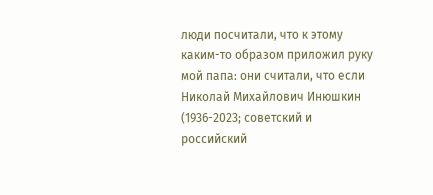люди посчитали, что к этому каким-то образом приложил руку мой папа: они считали, что если Николай Михайлович Инюшкин (1936-2023; советский и российский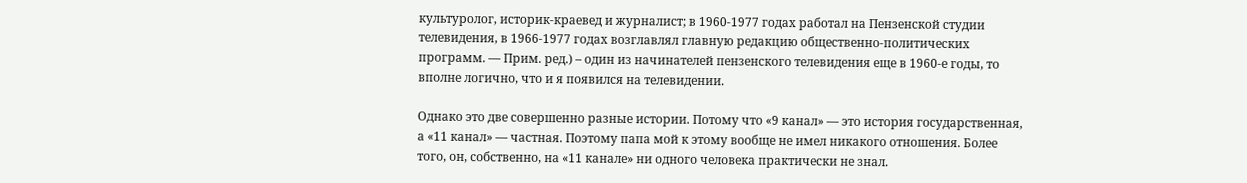культуролог, историк-краевед и журналист; в 1960-1977 годах работал на Пензенской студии телевидения, в 1966-1977 годах возглавлял главную редакцию общественно-политических программ. — Прим. ред.) – один из начинателей пензенского телевидения еще в 1960-е годы, то вполне логично, что и я появился на телевидении.

Однако это две совершенно разные истории. Потому что «9 канал» — это история государственная, а «11 канал» — частная. Поэтому папа мой к этому вообще не имел никакого отношения. Более того, он, собственно, на «11 канале» ни одного человека практически не знал.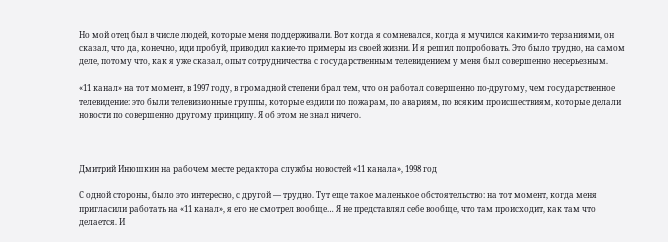Но мой отец был в числе людей, которые меня поддерживали. Вот когда я сомневался, когда я мучился какими-то терзаниями, он сказал, что да, конечно, иди пробуй, приводил какие-то примеры из своей жизни. И я решил попробовать. Это было трудно, на самом деле, потому что, как я уже сказал, опыт сотрудничества с государственным телевидением у меня был совершенно несерьезным.

«11 канал» на тот момент, в 1997 году, в громадной степени брал тем, что он работал совершенно по-другому, чем государственное телевидение: это были телевизионные группы, которые ездили по пожарам, по авариям, по всяким происшествиям, которые делали новости по совершенно другому принципу. Я об этом не знал ничего.



Дмитрий Инюшкин на рабочем месте редактора службы новостей «11 канала», 1998 год

С одной стороны, было это интересно, с другой — трудно. Тут еще такое маленькое обстоятельство: на тот момент, когда меня пригласили работать на «11 канал», я его не смотрел вообще… Я не представлял себе вообще, что там происходит, как там что делается. И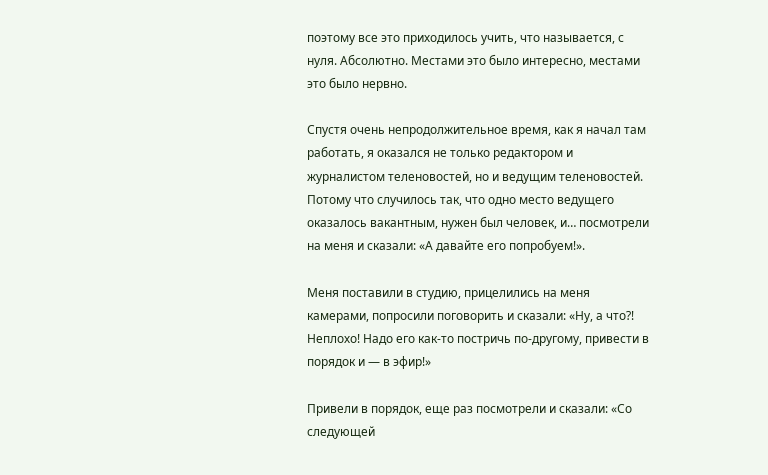поэтому все это приходилось учить, что называется, с нуля. Абсолютно. Местами это было интересно, местами это было нервно.

Спустя очень непродолжительное время, как я начал там работать, я оказался не только редактором и журналистом теленовостей, но и ведущим теленовостей. Потому что случилось так, что одно место ведущего оказалось вакантным, нужен был человек, и… посмотрели на меня и сказали: «А давайте его попробуем!».

Меня поставили в студию, прицелились на меня камерами, попросили поговорить и сказали: «Ну, а что?! Неплохо! Надо его как-то постричь по-другому, привести в порядок и — в эфир!»

Привели в порядок, еще раз посмотрели и сказали: «Со следующей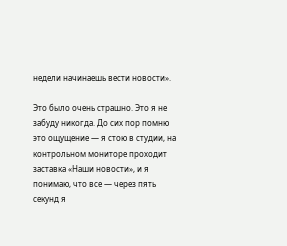недели начинаешь вести новости».

Это было очень страшно. Это я не забуду никогда. До сих пор помню это ощущение — я стою в студии, на контрольном мониторе проходит заставка «Наши новости», и я понимаю, что все — через пять секунд я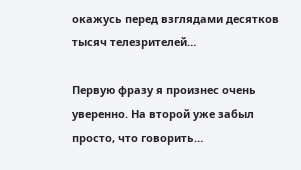окажусь перед взглядами десятков тысяч телезрителей…

Первую фразу я произнес очень уверенно. На второй уже забыл просто, что говорить…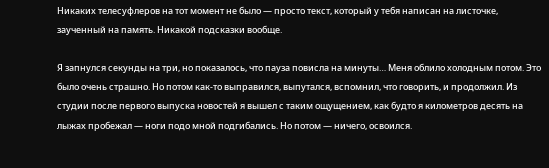Никаких телесуфлеров на тот момент не было — просто текст, который у тебя написан на листочке, заученный на память. Никакой подсказки вообще.

Я запнулся секунды на три, но показалось, что пауза повисла на минуты… Меня облило холодным потом. Это было очень страшно. Но потом как-то выправился, выпутался, вспомнил, что говорить, и продолжил. Из студии после первого выпуска новостей я вышел с таким ощущением, как будто я километров десять на лыжах пробежал — ноги подо мной подгибались. Но потом — ничего, освоился.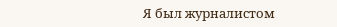Я был журналистом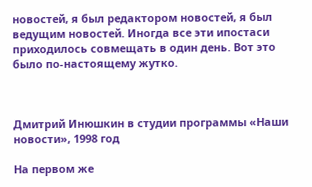новостей, я был редактором новостей, я был ведущим новостей. Иногда все эти ипостаси приходилось совмещать в один день. Вот это было по-настоящему жутко.



Дмитрий Инюшкин в студии программы «Наши новости», 1998 год

На первом же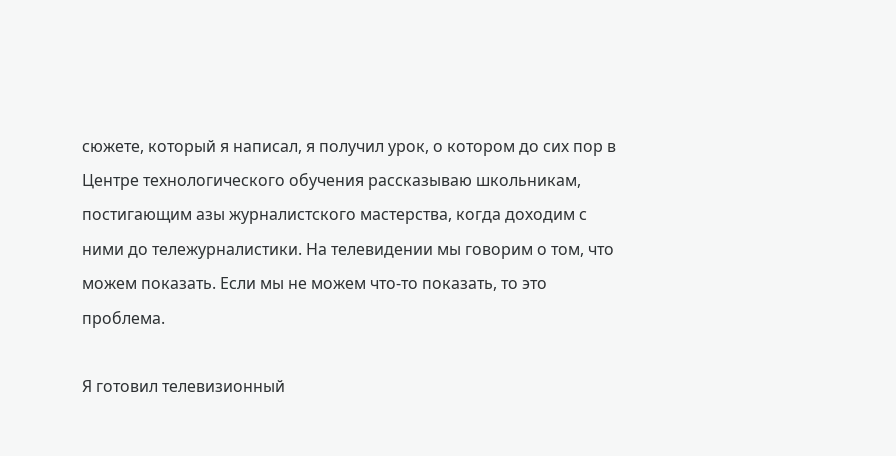сюжете, который я написал, я получил урок, о котором до сих пор в Центре технологического обучения рассказываю школьникам, постигающим азы журналистского мастерства, когда доходим с ними до тележурналистики. На телевидении мы говорим о том, что можем показать. Если мы не можем что-то показать, то это проблема.

Я готовил телевизионный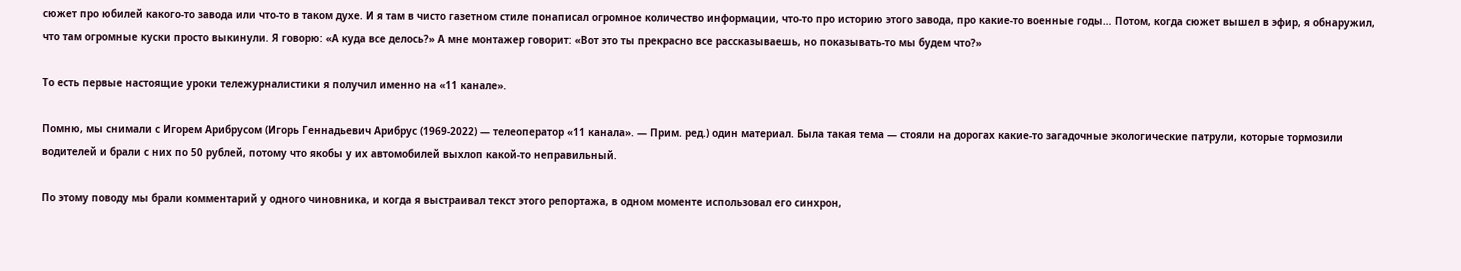сюжет про юбилей какого-то завода или что-то в таком духе. И я там в чисто газетном стиле понаписал огромное количество информации, что-то про историю этого завода, про какие-то военные годы… Потом, когда сюжет вышел в эфир, я обнаружил, что там огромные куски просто выкинули. Я говорю: «А куда все делось?» А мне монтажер говорит: «Вот это ты прекрасно все рассказываешь, но показывать-то мы будем что?»

То есть первые настоящие уроки тележурналистики я получил именно на «11 канале».

Помню, мы снимали с Игорем Арибрусом (Игорь Геннадьевич Арибрус (1969-2022) — телеоператор «11 канала». — Прим. ред.) один материал. Была такая тема — стояли на дорогах какие-то загадочные экологические патрули, которые тормозили водителей и брали с них по 50 рублей, потому что якобы у их автомобилей выхлоп какой-то неправильный.

По этому поводу мы брали комментарий у одного чиновника, и когда я выстраивал текст этого репортажа, в одном моменте использовал его синхрон,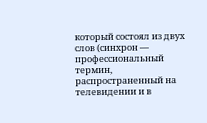который состоял из двух слов (синхрон — профессиональный термин, распространенный на телевидении и в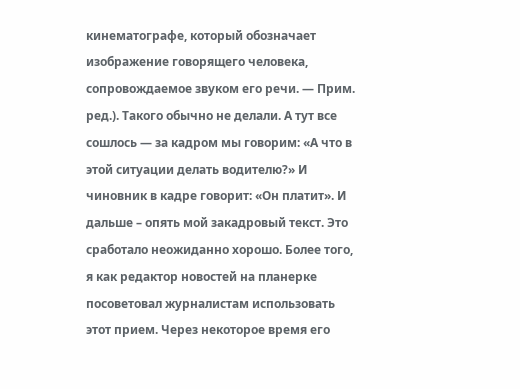кинематографе, который обозначает изображение говорящего человека, сопровождаемое звуком его речи. — Прим. ред.). Такого обычно не делали. А тут все сошлось — за кадром мы говорим: «А что в этой ситуации делать водителю?» И чиновник в кадре говорит: «Он платит». И дальше – опять мой закадровый текст. Это сработало неожиданно хорошо. Более того, я как редактор новостей на планерке посоветовал журналистам использовать этот прием. Через некоторое время его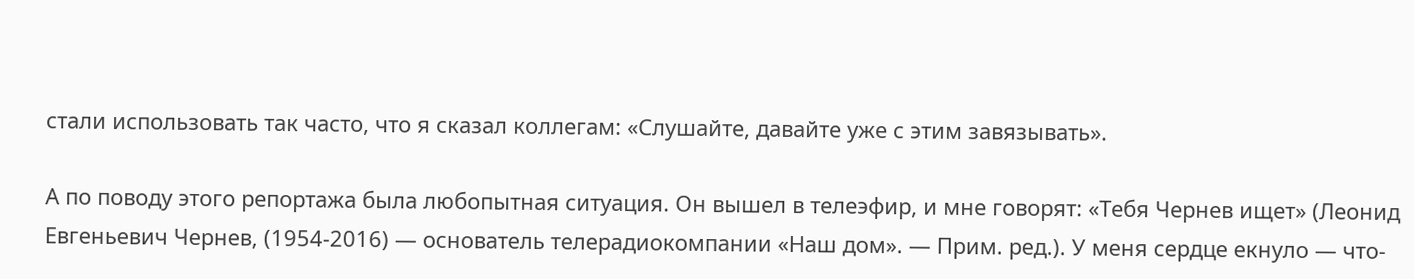стали использовать так часто, что я сказал коллегам: «Слушайте, давайте уже с этим завязывать».

А по поводу этого репортажа была любопытная ситуация. Он вышел в телеэфир, и мне говорят: «Тебя Чернев ищет» (Леонид Евгеньевич Чернев, (1954-2016) — основатель телерадиокомпании «Наш дом». — Прим. ред.). У меня сердце екнуло — что-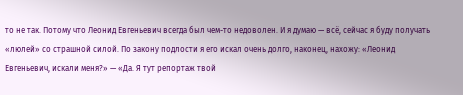то не так. Потому что Леонид Евгеньевич всегда был чем-то недоволен. И я думаю — всё, сейчас я буду получать «люлей» со страшной силой. По закону подлости я его искал очень долго, наконец, нахожу: «Леонид Евгеньевич, искали меня?» — «Да. Я тут репортаж твой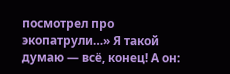посмотрел про экопатрули…» Я такой думаю — всё, конец! А он: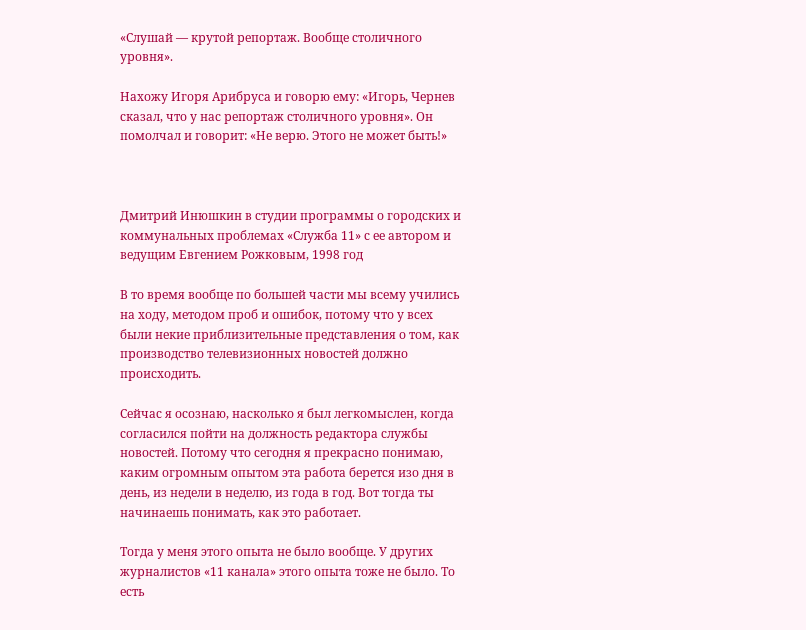«Слушай — крутой репортаж. Вообще столичного уровня».

Нахожу Игоря Арибруса и говорю ему: «Игорь, Чернев сказал, что у нас репортаж столичного уровня». Он помолчал и говорит: «Не верю. Этого не может быть!»



Дмитрий Инюшкин в студии программы о городских и коммунальных проблемах «Служба 11» с ее автором и ведущим Евгением Рожковым, 1998 год

В то время вообще по большей части мы всему учились на ходу, методом проб и ошибок, потому что у всех были некие приблизительные представления о том, как производство телевизионных новостей должно происходить.

Сейчас я осознаю, насколько я был легкомыслен, когда согласился пойти на должность редактора службы новостей. Потому что сегодня я прекрасно понимаю, каким огромным опытом эта работа берется изо дня в день, из недели в неделю, из года в год. Вот тогда ты начинаешь понимать, как это работает.

Тогда у меня этого опыта не было вообще. У других журналистов «11 канала» этого опыта тоже не было. То есть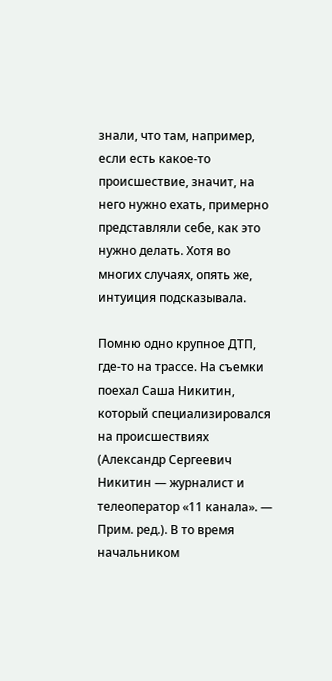знали, что там, например, если есть какое-то происшествие, значит, на него нужно ехать, примерно представляли себе, как это нужно делать. Хотя во многих случаях, опять же, интуиция подсказывала.

Помню одно крупное ДТП, где-то на трассе. На съемки поехал Саша Никитин, который специализировался на происшествиях (Александр Сергеевич Никитин — журналист и телеоператор «11 канала». — Прим. ред.). В то время начальником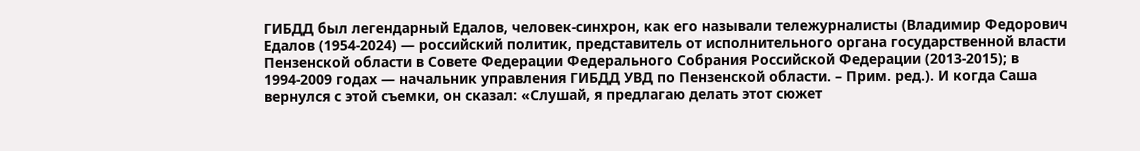ГИБДД был легендарный Едалов, человек-синхрон, как его называли тележурналисты (Владимир Федорович Едалов (1954-2024) — российский политик, представитель от исполнительного органа государственной власти Пензенской области в Совете Федерации Федерального Собрания Российской Федерации (2013-2015); в 1994-2009 годах — начальник управления ГИБДД УВД по Пензенской области. – Прим. ред.). И когда Саша вернулся с этой съемки, он сказал: «Слушай, я предлагаю делать этот сюжет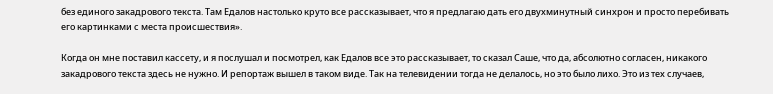без единого закадрового текста. Там Едалов настолько круто все рассказывает, что я предлагаю дать его двухминутный синхрон и просто перебивать его картинками с места происшествия».

Когда он мне поставил кассету, и я послушал и посмотрел, как Едалов все это рассказывает, то сказал Саше, что да, абсолютно согласен, никакого закадрового текста здесь не нужно. И репортаж вышел в таком виде. Так на телевидении тогда не делалось, но это было лихо. Это из тех случаев,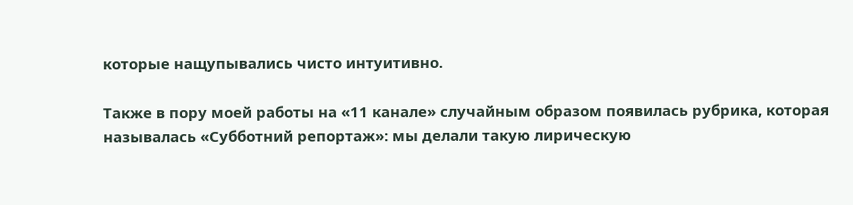которые нащупывались чисто интуитивно.

Также в пору моей работы на «11 канале» случайным образом появилась рубрика, которая называлась «Субботний репортаж»: мы делали такую лирическую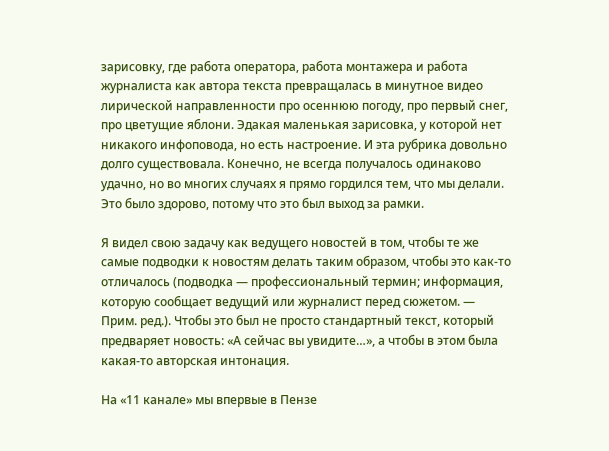зарисовку, где работа оператора, работа монтажера и работа журналиста как автора текста превращалась в минутное видео лирической направленности про осеннюю погоду, про первый снег, про цветущие яблони. Эдакая маленькая зарисовка, у которой нет никакого инфоповода, но есть настроение. И эта рубрика довольно долго существовала. Конечно, не всегда получалось одинаково удачно, но во многих случаях я прямо гордился тем, что мы делали. Это было здорово, потому что это был выход за рамки.

Я видел свою задачу как ведущего новостей в том, чтобы те же самые подводки к новостям делать таким образом, чтобы это как-то отличалось (подводка — профессиональный термин; информация, которую сообщает ведущий или журналист перед сюжетом. — Прим. ред.). Чтобы это был не просто стандартный текст, который предваряет новость: «А сейчас вы увидите…», а чтобы в этом была какая-то авторская интонация.

На «11 канале» мы впервые в Пензе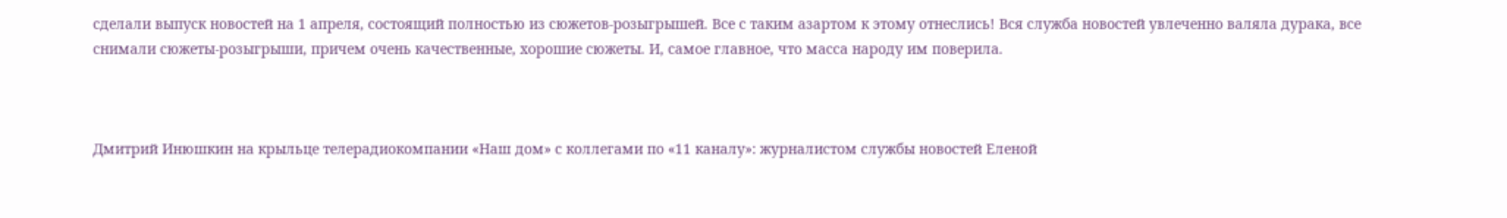сделали выпуск новостей на 1 апреля, состоящий полностью из сюжетов-розыгрышей. Все с таким азартом к этому отнеслись! Вся служба новостей увлеченно валяла дурака, все снимали сюжеты-розыгрыши, причем очень качественные, хорошие сюжеты. И, самое главное, что масса народу им поверила.



Дмитрий Инюшкин на крыльце телерадиокомпании «Наш дом» с коллегами по «11 каналу»: журналистом службы новостей Еленой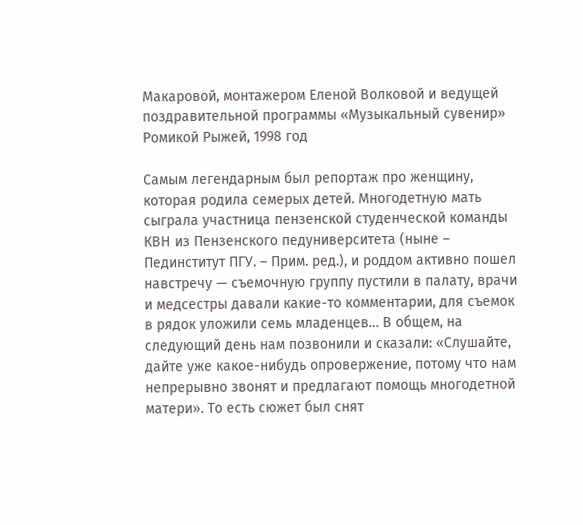Макаровой, монтажером Еленой Волковой и ведущей поздравительной программы «Музыкальный сувенир» Ромикой Рыжей, 1998 год

Самым легендарным был репортаж про женщину, которая родила семерых детей. Многодетную мать сыграла участница пензенской студенческой команды КВН из Пензенского педуниверситета (ныне – Пединститут ПГУ. – Прим. ред.), и роддом активно пошел навстречу — съемочную группу пустили в палату, врачи и медсестры давали какие-то комментарии, для съемок в рядок уложили семь младенцев… В общем, на следующий день нам позвонили и сказали: «Слушайте, дайте уже какое-нибудь опровержение, потому что нам непрерывно звонят и предлагают помощь многодетной матери». То есть сюжет был снят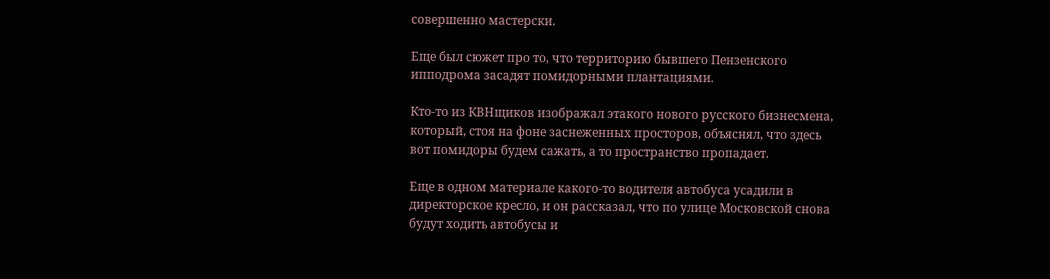совершенно мастерски.

Еще был сюжет про то, что территорию бывшего Пензенского ипподрома засадят помидорными плантациями.

Кто-то из КВНщиков изображал этакого нового русского бизнесмена, который, стоя на фоне заснеженных просторов, объяснял, что здесь вот помидоры будем сажать, а то пространство пропадает.

Еще в одном материале какого-то водителя автобуса усадили в директорское кресло, и он рассказал, что по улице Московской снова будут ходить автобусы и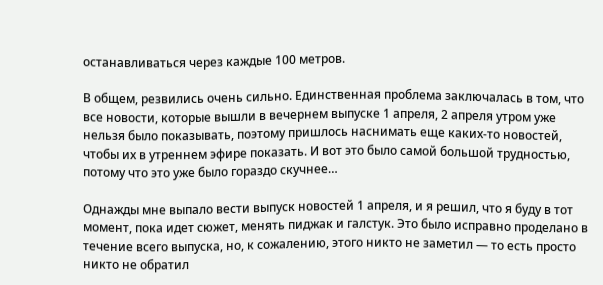останавливаться через каждые 100 метров.

В общем, резвились очень сильно. Единственная проблема заключалась в том, что все новости, которые вышли в вечернем выпуске 1 апреля, 2 апреля утром уже нельзя было показывать, поэтому пришлось наснимать еще каких-то новостей, чтобы их в утреннем эфире показать. И вот это было самой большой трудностью, потому что это уже было гораздо скучнее…

Однажды мне выпало вести выпуск новостей 1 апреля, и я решил, что я буду в тот момент, пока идет сюжет, менять пиджак и галстук. Это было исправно проделано в течение всего выпуска, но, к сожалению, этого никто не заметил — то есть просто никто не обратил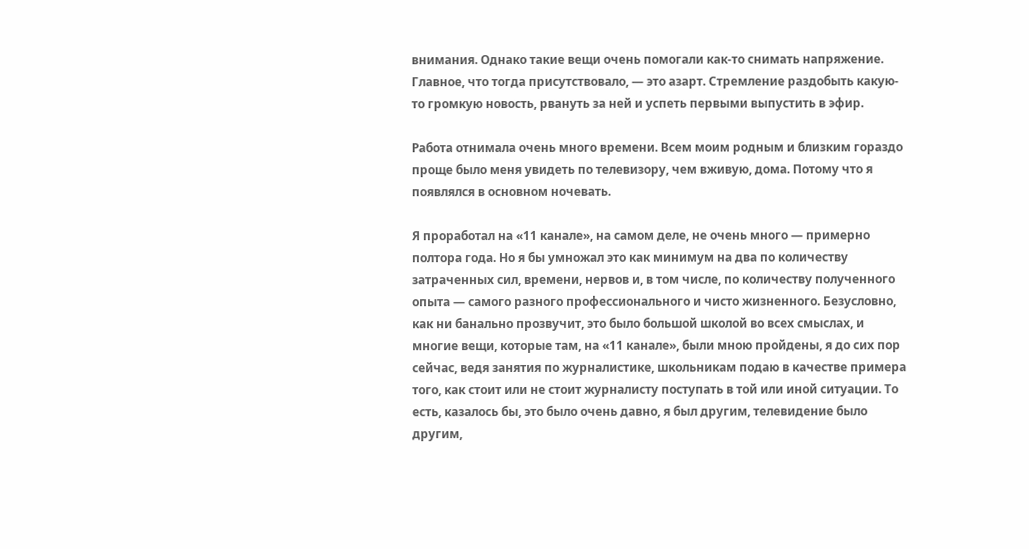внимания. Однако такие вещи очень помогали как-то снимать напряжение.
Главное, что тогда присутствовало, — это азарт. Стремление раздобыть какую-то громкую новость, рвануть за ней и успеть первыми выпустить в эфир.

Работа отнимала очень много времени. Всем моим родным и близким гораздо проще было меня увидеть по телевизору, чем вживую, дома. Потому что я появлялся в основном ночевать.

Я проработал на «11 канале», на самом деле, не очень много — примерно полтора года. Но я бы умножал это как минимум на два по количеству затраченных сил, времени, нервов и, в том числе, по количеству полученного опыта — самого разного профессионального и чисто жизненного. Безусловно, как ни банально прозвучит, это было большой школой во всех смыслах, и многие вещи, которые там, на «11 канале», были мною пройдены, я до сих пор сейчас, ведя занятия по журналистике, школьникам подаю в качестве примера того, как стоит или не стоит журналисту поступать в той или иной ситуации. То есть, казалось бы, это было очень давно, я был другим, телевидение было другим,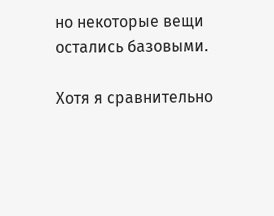но некоторые вещи остались базовыми.

Хотя я сравнительно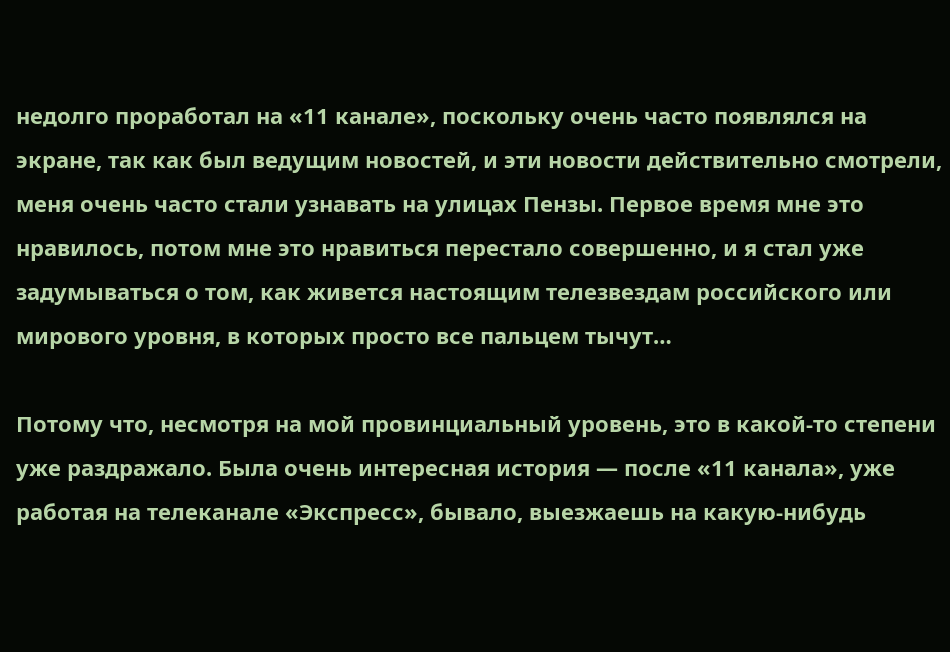недолго проработал на «11 канале», поскольку очень часто появлялся на экране, так как был ведущим новостей, и эти новости действительно смотрели, меня очень часто стали узнавать на улицах Пензы. Первое время мне это нравилось, потом мне это нравиться перестало совершенно, и я стал уже задумываться о том, как живется настоящим телезвездам российского или мирового уровня, в которых просто все пальцем тычут…

Потому что, несмотря на мой провинциальный уровень, это в какой-то степени уже раздражало. Была очень интересная история — после «11 канала», уже работая на телеканале «Экспресс», бывало, выезжаешь на какую-нибудь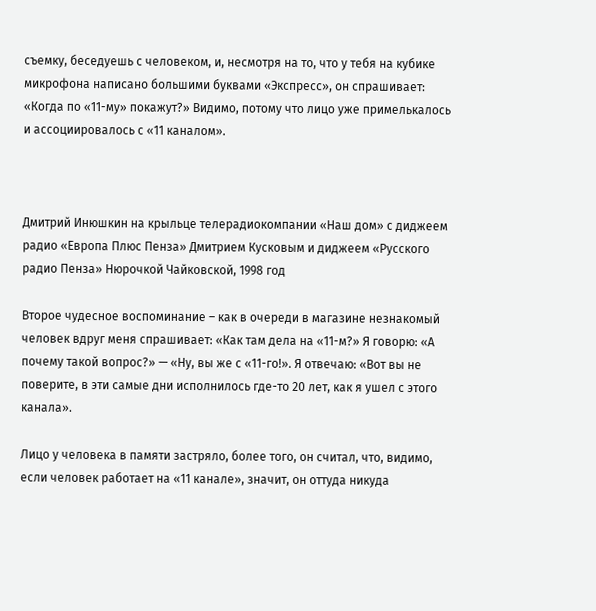съемку, беседуешь с человеком, и, несмотря на то, что у тебя на кубике микрофона написано большими буквами «Экспресс», он спрашивает: «Когда по «11-му» покажут?» Видимо, потому что лицо уже примелькалось и ассоциировалось с «11 каналом».



Дмитрий Инюшкин на крыльце телерадиокомпании «Наш дом» с диджеем радио «Европа Плюс Пенза» Дмитрием Кусковым и диджеем «Русского радио Пенза» Нюрочкой Чайковской, 1998 год

Второе чудесное воспоминание – как в очереди в магазине незнакомый человек вдруг меня спрашивает: «Как там дела на «11-м?» Я говорю: «А почему такой вопрос?» — «Ну, вы же с «11-го!». Я отвечаю: «Вот вы не поверите, в эти самые дни исполнилось где-то 20 лет, как я ушел с этого канала».

Лицо у человека в памяти застряло, более того, он считал, что, видимо, если человек работает на «11 канале», значит, он оттуда никуда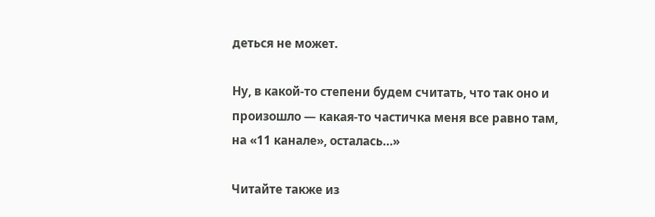деться не может.

Ну, в какой-то степени будем считать, что так оно и произошло — какая-то частичка меня все равно там, на «11 канале», осталась…»

Читайте также из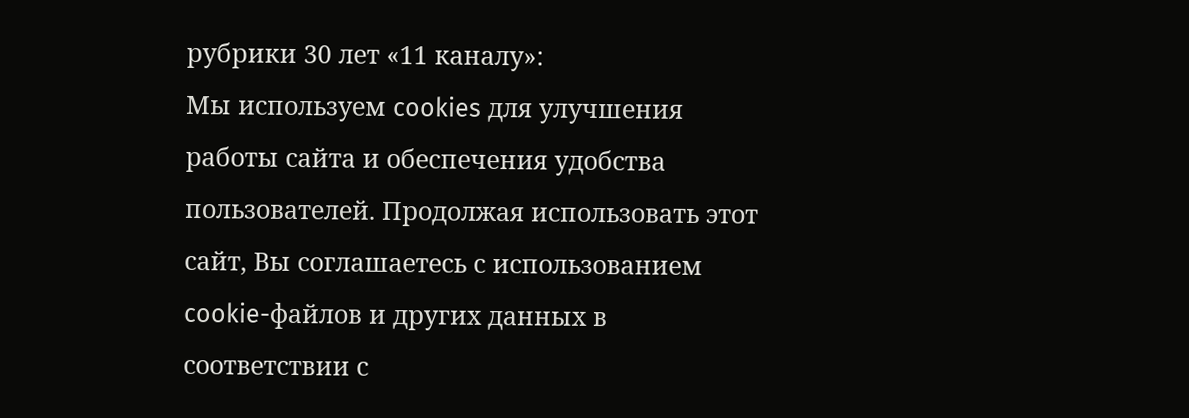рубрики 30 лет «11 каналу»:
Мы используем cookies для улучшения работы сайта и обеспечения удобства пользователей. Продолжая использовать этот сайт, Вы соглашаетесь с использованием cookie-файлов и других данных в соответствии с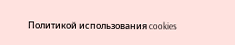Политикой использования cookies